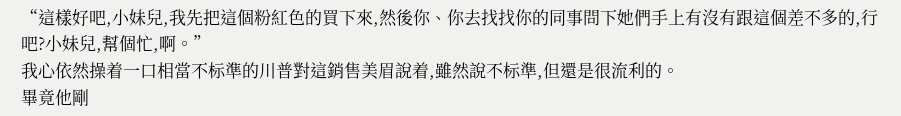“這樣好吧,小妹兒,我先把這個粉紅色的買下來,然後你、你去找找你的同事問下她們手上有沒有跟這個差不多的,行吧?小妹兒,幫個忙,啊。”
我心依然操着一口相當不标準的川普對這銷售美眉說着,雖然說不标準,但還是很流利的。
畢竟他剛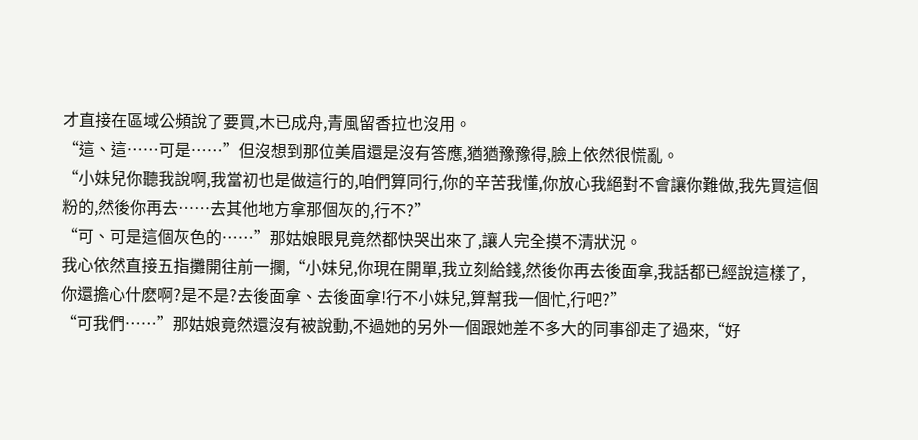才直接在區域公頻說了要買,木已成舟,青風留香拉也沒用。
“這、這……可是……”但沒想到那位美眉還是沒有答應,猶猶豫豫得,臉上依然很慌亂。
“小妹兒你聽我說啊,我當初也是做這行的,咱們算同行,你的辛苦我懂,你放心我絕對不會讓你難做,我先買這個粉的,然後你再去……去其他地方拿那個灰的,行不?”
“可、可是這個灰色的……”那姑娘眼見竟然都快哭出來了,讓人完全摸不清狀況。
我心依然直接五指攤開往前一攔,“小妹兒,你現在開單,我立刻給錢,然後你再去後面拿,我話都已經說這樣了,你還擔心什麽啊?是不是?去後面拿、去後面拿!行不小妹兒,算幫我一個忙,行吧?”
“可我們……”那姑娘竟然還沒有被說動,不過她的另外一個跟她差不多大的同事卻走了過來,“好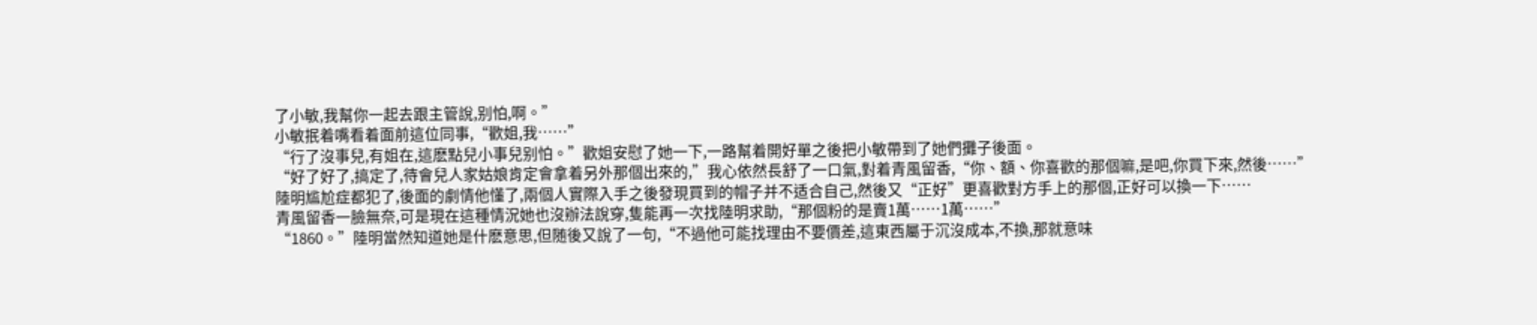了小敏,我幫你一起去跟主管說,别怕,啊。”
小敏抿着嘴看着面前這位同事,“歡姐,我……”
“行了沒事兒,有姐在,這麽點兒小事兒别怕。”歡姐安慰了她一下,一路幫着開好單之後把小敏帶到了她們攤子後面。
“好了好了,搞定了,待會兒人家姑娘肯定會拿着另外那個出來的,”我心依然長舒了一口氣,對着青風留香,“你、額、你喜歡的那個嘛,是吧,你買下來,然後……”
陸明尴尬症都犯了,後面的劇情他懂了,兩個人實際入手之後發現買到的帽子并不适合自己,然後又“正好”更喜歡對方手上的那個,正好可以換一下……
青風留香一臉無奈,可是現在這種情況她也沒辦法說穿,隻能再一次找陸明求助,“那個粉的是賣1萬……1萬……”
“1860。”陸明當然知道她是什麽意思,但随後又說了一句,“不過他可能找理由不要價差,這東西屬于沉沒成本,不換,那就意味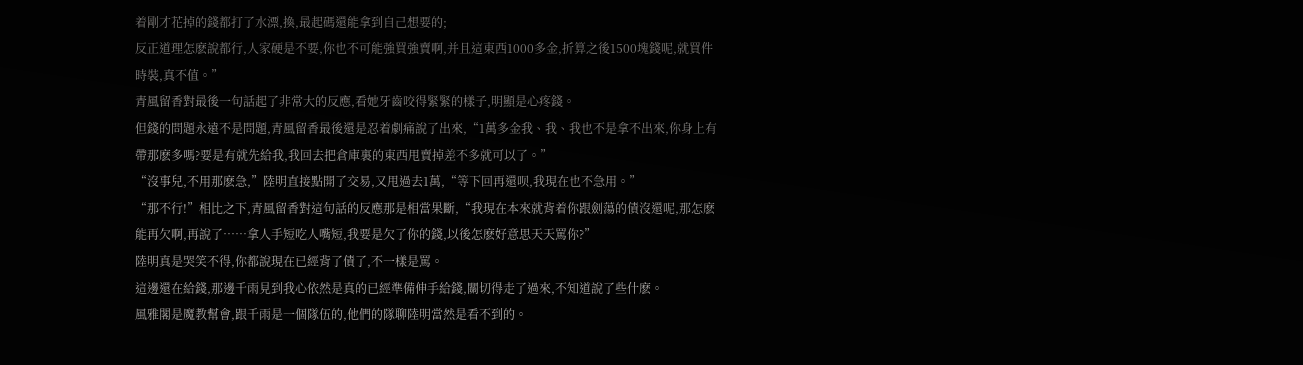着剛才花掉的錢都打了水漂,換,最起碼還能拿到自己想要的;
反正道理怎麽說都行,人家硬是不要,你也不可能強買強賣啊,并且這東西1000多金,折算之後1500塊錢呢,就買件時裝,真不值。”
青風留香對最後一句話起了非常大的反應,看她牙齒咬得緊緊的樣子,明顯是心疼錢。
但錢的問題永遠不是問題,青風留香最後還是忍着劇痛說了出來,“1萬多金我、我、我也不是拿不出來,你身上有帶那麽多嗎?要是有就先給我,我回去把倉庫裏的東西甩賣掉差不多就可以了。”
“沒事兒,不用那麽急,”陸明直接點開了交易,又甩過去1萬,“等下回再還呗,我現在也不急用。”
“那不行!”相比之下,青風留香對這句話的反應那是相當果斷,“我現在本來就背着你跟劍蕩的債沒還呢,那怎麽能再欠啊,再說了……拿人手短吃人嘴短,我要是欠了你的錢,以後怎麽好意思天天罵你?”
陸明真是哭笑不得,你都說現在已經背了債了,不一樣是罵。
這邊還在給錢,那邊千雨見到我心依然是真的已經準備伸手給錢,關切得走了過來,不知道說了些什麽。
風雅閣是魔教幫會,跟千雨是一個隊伍的,他們的隊聊陸明當然是看不到的。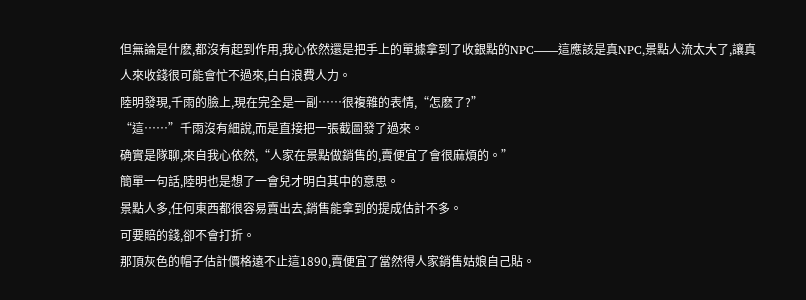但無論是什麽,都沒有起到作用,我心依然還是把手上的單據拿到了收銀點的NPC——這應該是真NPC,景點人流太大了,讓真人來收錢很可能會忙不過來,白白浪費人力。
陸明發現,千雨的臉上,現在完全是一副……很複雜的表情,“怎麽了?”
“這……”千雨沒有細說,而是直接把一張截圖發了過來。
确實是隊聊,來自我心依然,“人家在景點做銷售的,賣便宜了會很麻煩的。”
簡單一句話,陸明也是想了一會兒才明白其中的意思。
景點人多,任何東西都很容易賣出去,銷售能拿到的提成估計不多。
可要賠的錢,卻不會打折。
那頂灰色的帽子估計價格遠不止這1890,賣便宜了當然得人家銷售姑娘自己貼。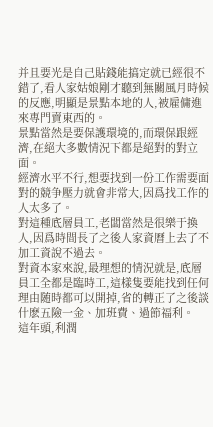并且要光是自己貼錢能搞定就已經很不錯了,看人家姑娘剛才聽到無關風月時候的反應,明顯是景點本地的人,被雇傭進來專門賣東西的。
景點當然是要保護環境的,而環保跟經濟,在絕大多數情況下都是絕對的對立面。
經濟水平不行,想要找到一份工作需要面對的競争壓力就會非常大,因爲找工作的人太多了。
對這種底層員工,老闆當然是很樂于換人,因爲時間長了之後人家資曆上去了不加工資說不過去。
對資本家來說,最理想的情況就是,底層員工全都是臨時工,這樣隻要能找到任何理由随時都可以開掉,省的轉正了之後談什麽五險一金、加班費、過節福利。
這年頭,利潤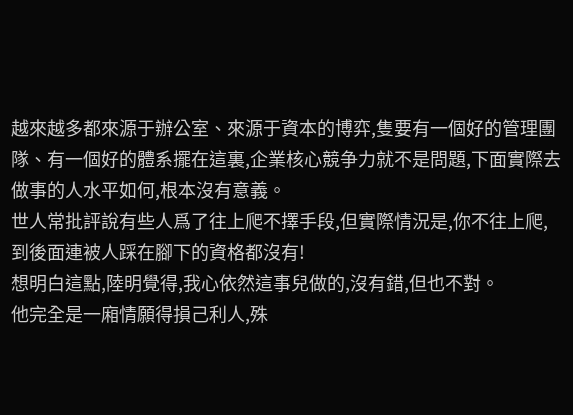越來越多都來源于辦公室、來源于資本的博弈,隻要有一個好的管理團隊、有一個好的體系擺在這裏,企業核心競争力就不是問題,下面實際去做事的人水平如何,根本沒有意義。
世人常批評說有些人爲了往上爬不擇手段,但實際情況是,你不往上爬,到後面連被人踩在腳下的資格都沒有!
想明白這點,陸明覺得,我心依然這事兒做的,沒有錯,但也不對。
他完全是一廂情願得損己利人,殊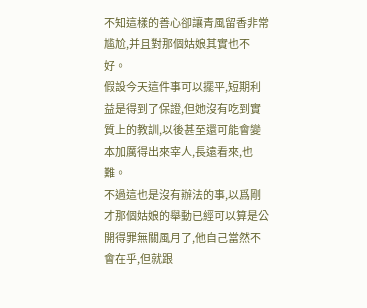不知這樣的善心卻讓青風留香非常尴尬,并且對那個姑娘其實也不好。
假設今天這件事可以擺平,短期利益是得到了保證,但她沒有吃到實質上的教訓,以後甚至還可能會變本加厲得出來宰人,長遠看來,也難。
不過這也是沒有辦法的事,以爲剛才那個姑娘的舉動已經可以算是公開得罪無關風月了,他自己當然不會在乎,但就跟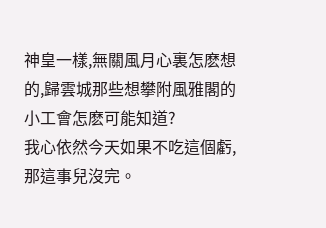神皇一樣,無關風月心裏怎麽想的,歸雲城那些想攀附風雅閣的小工會怎麽可能知道?
我心依然今天如果不吃這個虧,那這事兒沒完。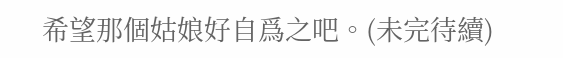希望那個姑娘好自爲之吧。(未完待續)